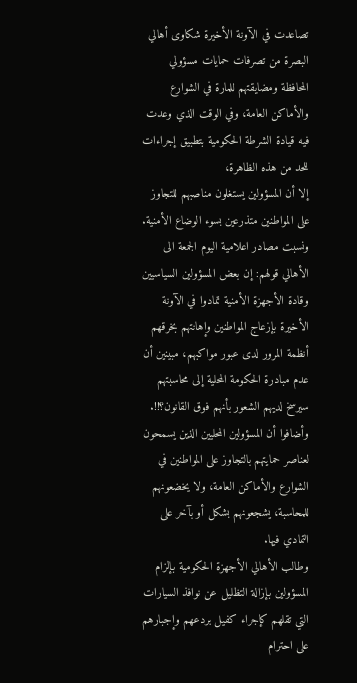تصاعدت في الآونة الأخيرة شكاوى أهالي البصرة من تصرفات حمايات مسؤولي المحافظة ومضايقتهم للمارة في الشوارع والأماكن العامة، وفي الوقت الذي وعدت فيه قيادة الشرطة الحكومية بتطبيق إجراءات للحد من هذه الظاهرة،
إلا أن المسؤولين يستغلون مناصبهم للتجاوز على المواطنين متذرعين بسوء الوضاع الأمنية.
ونسبت مصادر اعلامية اليوم الجمعة الى الأهالي قولهم: إن بعض المسؤولين السياسيين وقادة الأجهزة الأمنية تمادوا في الآونة الأخيرة بإزعاج المواطنين وإهانتهم بخرقهم أنظمة المرور لدى عبور مواكبهم، مبينين أن عدم مبادرة الحكومة المحلية إلى محاسبتهم سيرسخ لديهم الشعور بأنهم فوق القانون؟!!.
وأضافوا أن المسؤولين المحليين الذين يسمحون لعناصر حمايتهم بالتجاوز على المواطنين في الشوارع والأماكن العامة، ولا يخضعونهم للمحاسبة، يشجعونهم بشكل أو بآخر على التمادي فيها.
وطالب الأهالي الأجهزة الحكومية بإلزام المسؤولين بإزالة التظليل عن نوافذ السيارات التي تقلهم كإجراء كفيل بردعهم وإجبارهم على احترام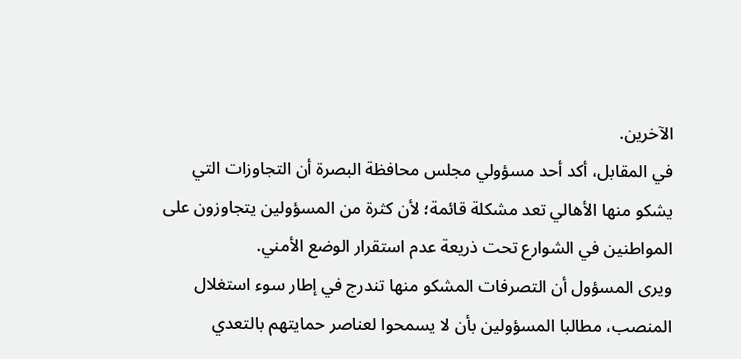الآخرين.
في المقابل، أكد أحد مسؤولي مجلس محافظة البصرة أن التجاوزات التي يشكو منها الأهالي تعد مشكلة قائمة؛ لأن كثرة من المسؤولين يتجاوزون على المواطنين في الشوارع تحت ذريعة عدم استقرار الوضع الأمني.
ويرى المسؤول أن التصرفات المشكو منها تندرج في إطار سوء استغلال المنصب، مطالبا المسؤولين بأن لا يسمحوا لعناصر حمايتهم بالتعدي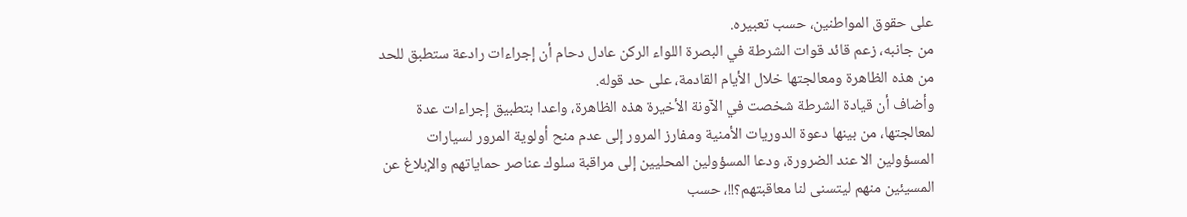على حقوق المواطنين، حسب تعبيره.
من جانبه، زعم قائد قوات الشرطة في البصرة اللواء الركن عادل دحام أن إجراءات رادعة ستطبق للحد من هذه الظاهرة ومعالجتها خلال الأيام القادمة، على حد قوله.
وأضاف أن قيادة الشرطة شخصت في الآونة الأخيرة هذه الظاهرة، واعدا بتطبيق إجراءات عدة لمعالجتها، من بينها دعوة الدوريات الأمنية ومفارز المرور إلى عدم منح أولوية المرور لسيارات المسؤولين الا عند الضرورة، ودعا المسؤولين المحليين إلى مراقبة سلوك عناصر حماياتهم والإبلاغ عن المسيئين منهم ليتسنى لنا معاقبتهم؟!!، حسب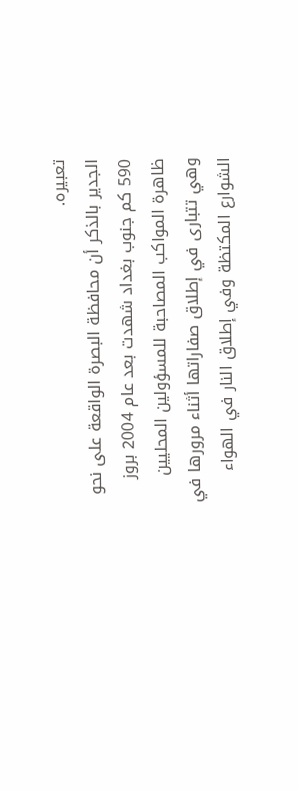تعبيره.
الجدير بالذكر أن محافظة البصرة الواقعة على نحو 590 كم جنوب بغداد شهدت بعد عام 2004 بروز ظاهرة المواكب المصاحبة للمسؤولين المحليين وهي تتبارى في إطلاق صفاراتها أثناء مرورها في الشوارع المكتظة وفي إطلاق النار في الهواء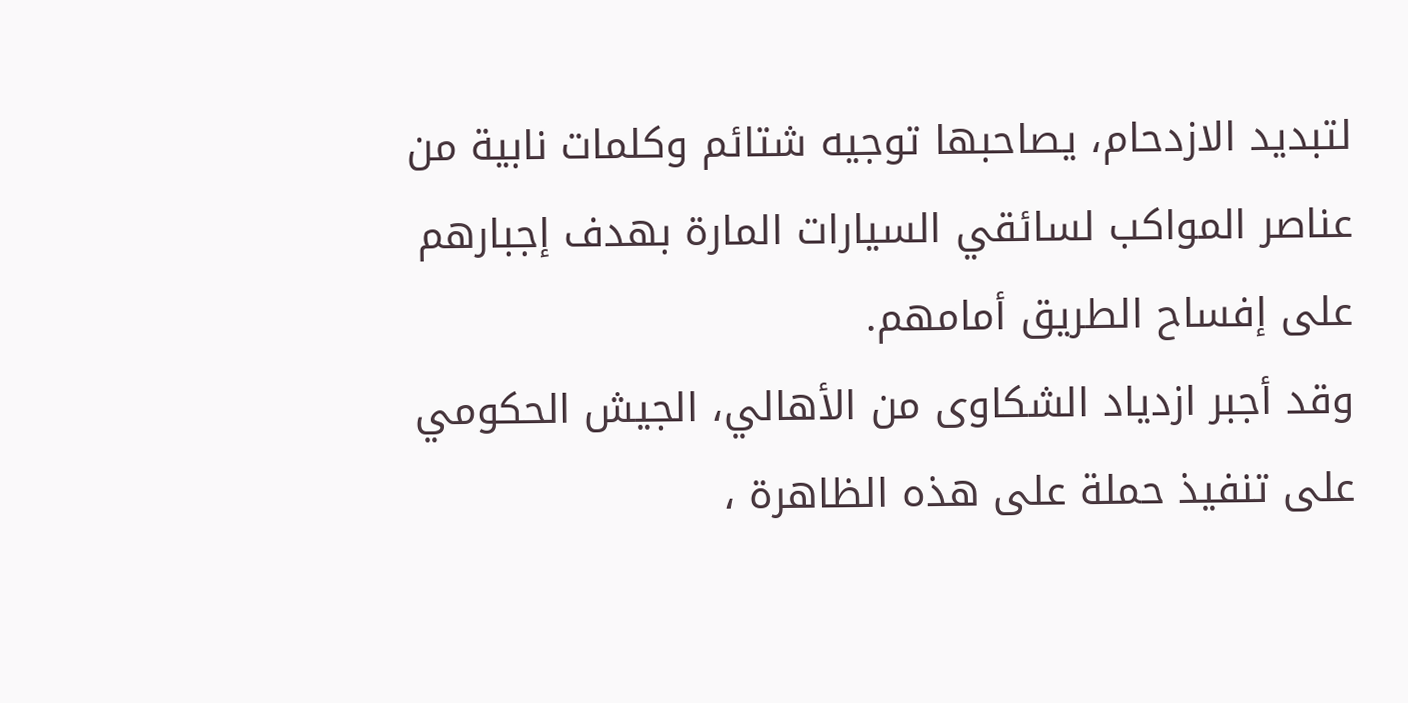لتبديد الازدحام، يصاحبها توجيه شتائم وكلمات نابية من عناصر المواكب لسائقي السيارات المارة بهدف إجبارهم على إفساح الطريق أمامهم.
وقد أجبر ازدياد الشكاوى من الأهالي، الجيش الحكومي على تنفيذ حملة على هذه الظاهرة ،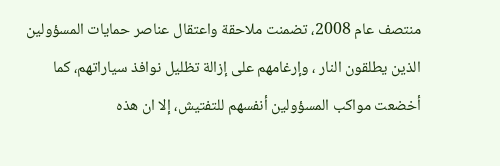منتصف عام 2008، تضمنت ملاحقة واعتقال عناصر حمايات المسؤولين الذين يطلقون النار ، وإرغامهم على إزالة تظليل نوافذ سياراتهم، كما أخضعت مواكب المسؤولين أنفسهم للتفتيش، إلا ان هذه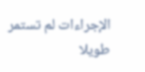الإجراءات لم تستمر طويلا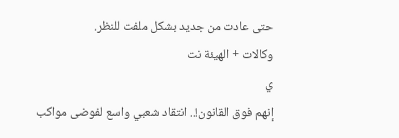حتى عادت من جديد بشكل ملفت للنظر.
وكالات + الهيئة نت
ي
إنهم فوق القانون!.. انتقاد شعبي واسع لفوضى مواكب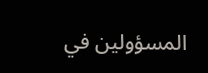المسؤولين في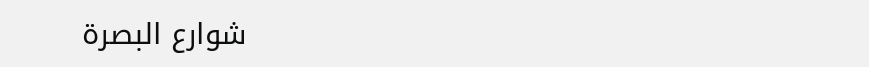شوارع البصرة